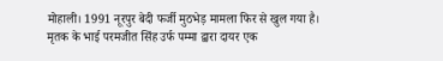मोहाली। 1991 नूरपुर बेदी फर्जी मुठभेड़ मामला फिर से खुल गया है। मृतक के भाई परमजीत सिंह उर्फ पम्मा द्वारा दायर एक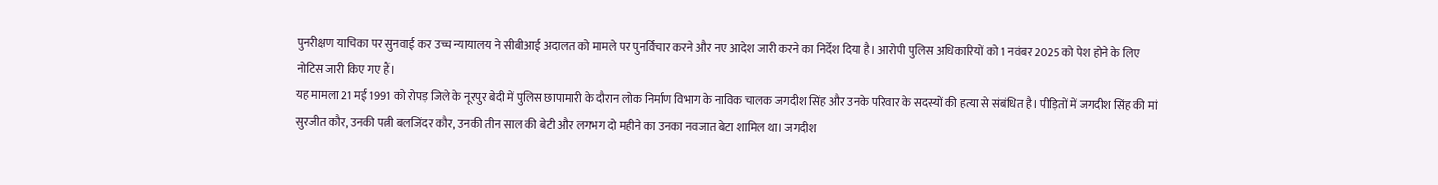पुनरीक्षण याचिका पर सुनवाई कर उच्च न्यायालय ने सीबीआई अदालत को मामले पर पुनर्विचार करने और नए आदेश जारी करने का निर्देश दिया है। आरोपी पुलिस अधिकारियों को 1 नवंबर 2025 को पेश होने के लिए नोटिस जारी किए गए हैं।
यह मामला 21 मई 1991 को रोपड़ जिले के नूरपुर बेदी में पुलिस छापामारी के दौरान लोक निर्माण विभाग के नाविक चालक जगदीश सिंह और उनके परिवार के सदस्यों की हत्या से संबंधित है। पीड़ितों में जगदीश सिंह की मां सुरजीत कौर, उनकी पत्नी बलजिंदर कौर, उनकी तीन साल की बेटी और लगभग दो महीने का उनका नवजात बेटा शामिल था। जगदीश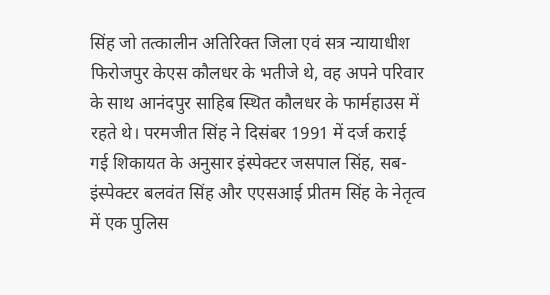सिंह जो तत्कालीन अतिरिक्त जिला एवं सत्र न्यायाधीश फिरोजपुर केएस कौलधर के भतीजे थे, वह अपने परिवार के साथ आनंदपुर साहिब स्थित कौलधर के फार्महाउस में रहते थे। परमजीत सिंह ने दिसंबर 1991 में दर्ज कराई गई शिकायत के अनुसार इंस्पेक्टर जसपाल सिंह, सब-इंस्पेक्टर बलवंत सिंह और एएसआई प्रीतम सिंह के नेतृत्व में एक पुलिस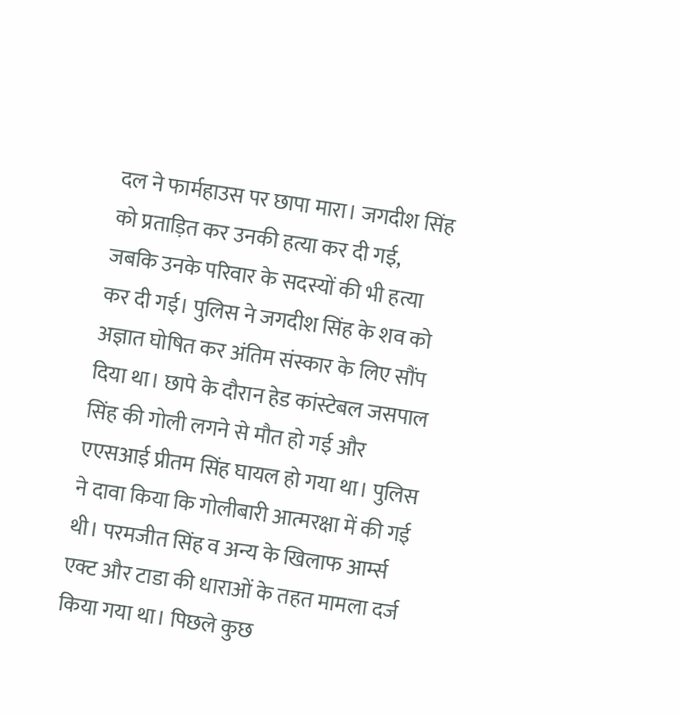दल ने फार्महाउस पर छापा मारा। जगदीश सिंह को प्रताड़ित कर उनकी हत्या कर दी गई, जबकि उनके परिवार के सदस्यों की भी हत्या कर दी गई। पुलिस ने जगदीश सिंह के शव को अज्ञात घोषित कर अंतिम संस्कार के लिए सौंप दिया था। छापे के दौरान हेड कांस्टेबल जसपाल सिंह की गोली लगने से मौत हो गई और एएसआई प्रीतम सिंह घायल हो गया था। पुलिस ने दावा किया कि गोलीबारी आत्मरक्षा में की गई थी। परमजीत सिंह व अन्य के खिलाफ आर्म्स एक्ट और टाडा की धाराओं के तहत मामला दर्ज किया गया था। पिछले कुछ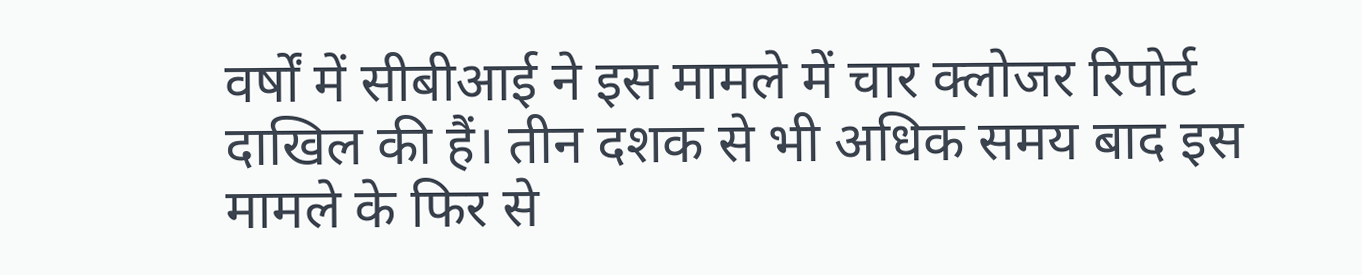वर्षों में सीबीआई ने इस मामले में चार क्लोजर रिपोर्ट दाखिल की हैं। तीन दशक से भी अधिक समय बाद इस मामले के फिर से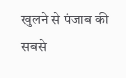खुलने से पंजाब की सबसे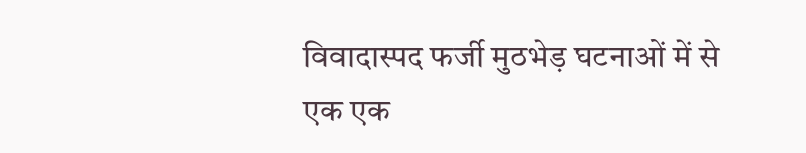विवादास्पद फर्जी मुठभेड़ घटनाओं में से एक एक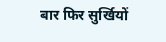बार फिर सुर्खियों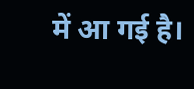में आ गई है।